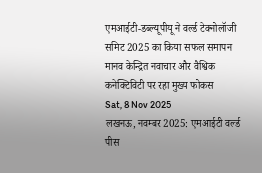एमआईटी-डब्ल्यूपीयू ने वर्ल्ड टेक्नोलॉजी समिट 2025 का किया सफल समापन
मानव केन्द्रित नवाचार और वैश्विक कनेक्टिविटी पर रहा मुख्य फोकस
Sat, 8 Nov 2025
लखनऊ, नवम्बर 2025: एमआईटी वर्ल्ड पीस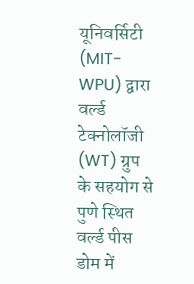यूनिवर्सिटी (MIT-WPU) द्वारा वर्ल्ड टेक्नोलॉजी (WT) ग्रुप के सहयोग से पुणे स्थित वर्ल्ड पीस डोम में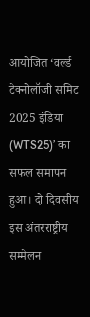आयोजित ‘वर्ल्ड टेक्नोलॉजी समिट 2025 इंडिया (WTS25)’ का सफल समापन हुआ। दो दिवसीय इस अंतरराष्ट्रीय सम्मेलन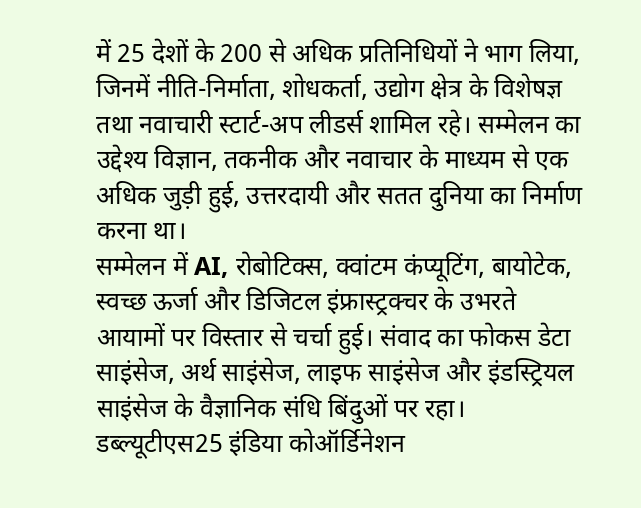में 25 देशों के 200 से अधिक प्रतिनिधियों ने भाग लिया, जिनमें नीति-निर्माता, शोधकर्ता, उद्योग क्षेत्र के विशेषज्ञ तथा नवाचारी स्टार्ट-अप लीडर्स शामिल रहे। सम्मेलन का उद्देश्य विज्ञान, तकनीक और नवाचार के माध्यम से एक अधिक जुड़ी हुई, उत्तरदायी और सतत दुनिया का निर्माण करना था।
सम्मेलन में AI, रोबोटिक्स, क्वांटम कंप्यूटिंग, बायोटेक, स्वच्छ ऊर्जा और डिजिटल इंफ्रास्ट्रक्चर के उभरते आयामों पर विस्तार से चर्चा हुई। संवाद का फोकस डेटा साइंसेज, अर्थ साइंसेज, लाइफ साइंसेज और इंडस्ट्रियल साइंसेज के वैज्ञानिक संधि बिंदुओं पर रहा।
डब्ल्यूटीएस25 इंडिया कोऑर्डिनेशन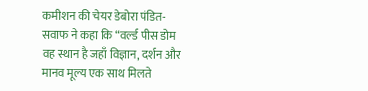कमीशन की चेयर डेबोरा पंडित-सवाफ ने कहा कि “वर्ल्ड पीस डोम वह स्थान है जहाँ विज्ञान, दर्शन और मानव मूल्य एक साथ मिलते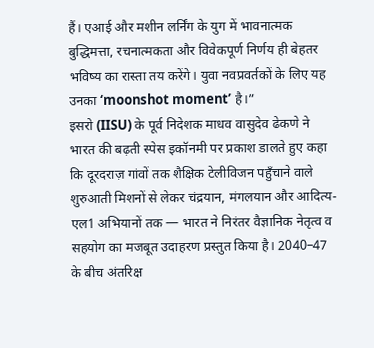हैं। एआई और मशीन लर्निंग के युग में भावनात्मक बुद्धिमत्ता, रचनात्मकता और विवेकपूर्ण निर्णय ही बेहतर भविष्य का रास्ता तय करेंगे। युवा नवप्रवर्तकों के लिए यह उनका ‘moonshot moment’ है।”
इसरो (IISU) के पूर्व निदेशक माधव वासुदेव ढेकणे ने भारत की बढ़ती स्पेस इकॉनमी पर प्रकाश डालते हुए कहा कि दूरदराज़ गांवों तक शैक्षिक टेलीविजन पहुँचाने वाले शुरुआती मिशनों से लेकर चंद्रयान, मंगलयान और आदित्य-एल1 अभियानों तक — भारत ने निरंतर वैज्ञानिक नेतृत्व व सहयोग का मजबूत उदाहरण प्रस्तुत किया है। 2040–47 के बीच अंतरिक्ष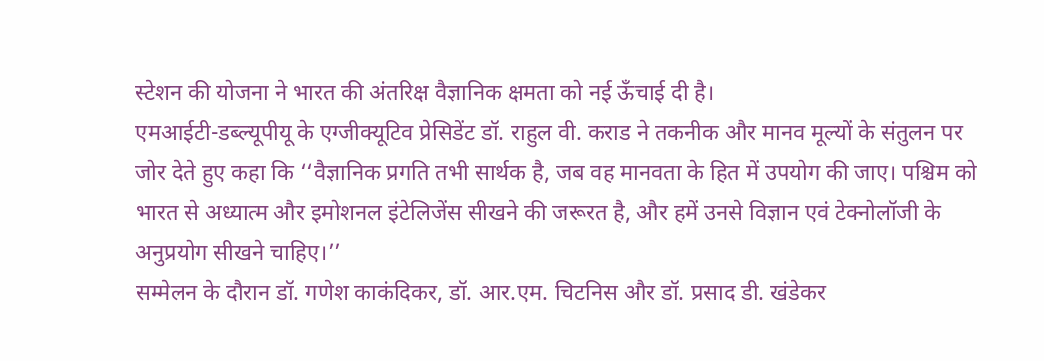स्टेशन की योजना ने भारत की अंतरिक्ष वैज्ञानिक क्षमता को नई ऊँचाई दी है।
एमआईटी-डब्ल्यूपीयू के एग्जीक्यूटिव प्रेसिडेंट डॉ. राहुल वी. कराड ने तकनीक और मानव मूल्यों के संतुलन पर जोर देते हुए कहा कि ‘‘वैज्ञानिक प्रगति तभी सार्थक है, जब वह मानवता के हित में उपयोग की जाए। पश्चिम को भारत से अध्यात्म और इमोशनल इंटेलिजेंस सीखने की जरूरत है, और हमें उनसे विज्ञान एवं टेक्नोलॉजी के अनुप्रयोग सीखने चाहिए।’’
सम्मेलन के दौरान डॉ. गणेश काकंदिकर, डॉ. आर.एम. चिटनिस और डॉ. प्रसाद डी. खंडेकर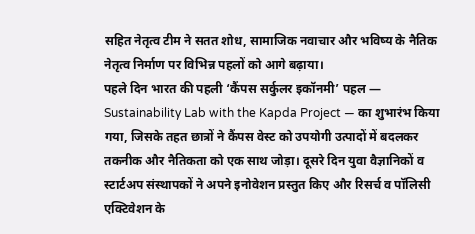सहित नेतृत्व टीम ने सतत शोध, सामाजिक नवाचार और भविष्य के नैतिक नेतृत्व निर्माण पर विभिन्न पहलों को आगे बढ़ाया।
पहले दिन भारत की पहली ‘कैंपस सर्कुलर इकॉनमी’ पहल — Sustainability Lab with the Kapda Project — का शुभारंभ किया गया, जिसके तहत छात्रों ने कैंपस वेस्ट को उपयोगी उत्पादों में बदलकर तकनीक और नैतिकता को एक साथ जोड़ा। दूसरे दिन युवा वैज्ञानिकों व स्टार्टअप संस्थापकों ने अपने इनोवेशन प्रस्तुत किए और रिसर्च व पॉलिसी एक्टिवेशन के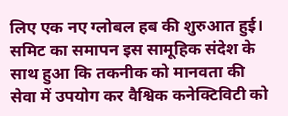लिए एक नए ग्लोबल हब की शुरुआत हुई।
समिट का समापन इस सामूहिक संदेश के साथ हुआ कि तकनीक को मानवता की सेवा में उपयोग कर वैश्विक कनेक्टिविटी को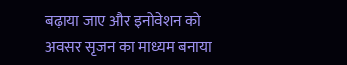बढ़ाया जाए और इनोवेशन को अवसर सृजन का माध्यम बनाया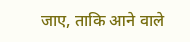जाए, ताकि आने वाले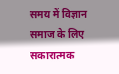समय में विज्ञान समाज के लिए सकारात्मक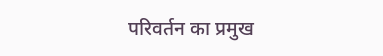परिवर्तन का प्रमुख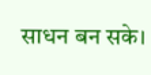साधन बन सके।